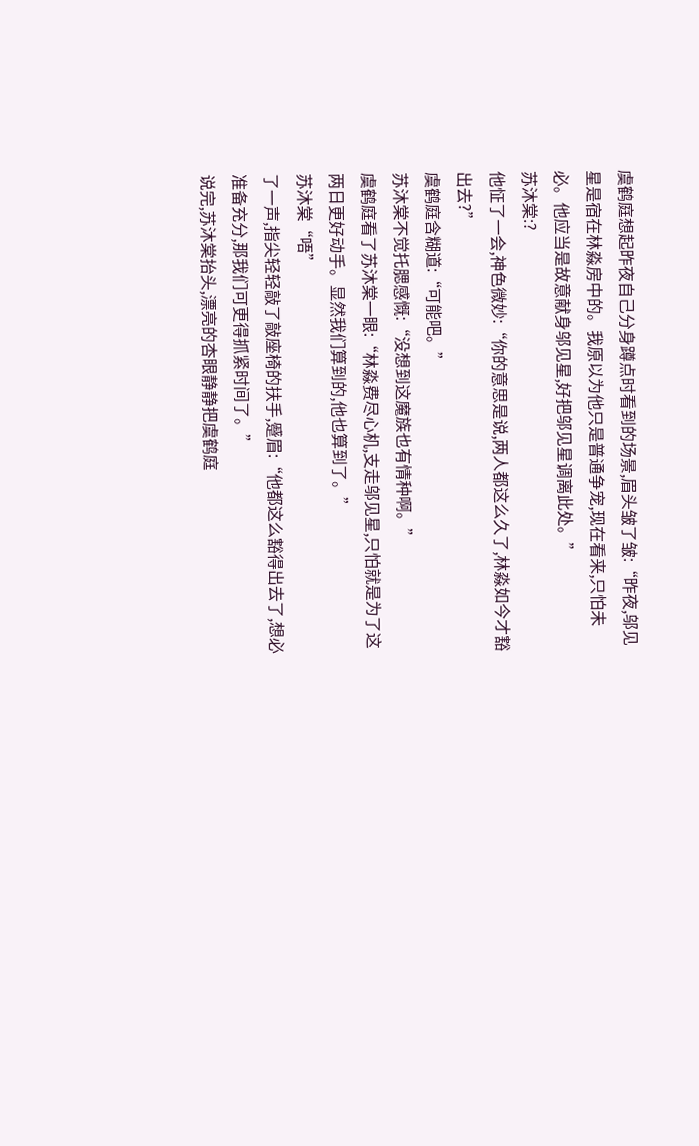虞鹤庭想起昨夜自己分身蹲点时看到的场景,眉头皱了皱:“昨夜,邬见星是宿在林淼房中的。我原以为他只是普通争宠,现在看来,只怕未必。他应当是故意献身邬见星,好把邬见星调离此处。”
苏沐棠:?
他怔了一会,神色微妙:“你的意思是说,两人都这么久了,林淼如今才豁出去?”
虞鹤庭含糊道:“可能吧。”
苏沐棠不觉托腮感慨:“没想到这魔族也有情种啊。”
虞鹤庭看了苏沐棠一眼:“林淼费尽心机,支走邬见星,只怕就是为了这两日更好动手。显然我们算到的,他也算到了。”
苏沐棠“唔”
了一声,指尖轻轻敲了敲座椅的扶手,蹙眉:“他都这么豁得出去了,想必准备充分,那我们可更得抓紧时间了。”
说完,苏沐棠抬头,漂亮的杏眼静静把虞鹤庭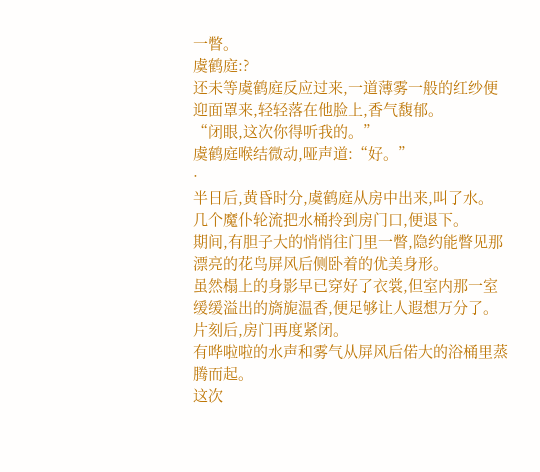一瞥。
虞鹤庭:?
还未等虞鹤庭反应过来,一道薄雾一般的红纱便迎面罩来,轻轻落在他脸上,香气馥郁。
“闭眼,这次你得听我的。”
虞鹤庭喉结微动,哑声道:“好。”
·
半日后,黄昏时分,虞鹤庭从房中出来,叫了水。
几个魔仆轮流把水桶拎到房门口,便退下。
期间,有胆子大的悄悄往门里一瞥,隐约能瞥见那漂亮的花鸟屏风后侧卧着的优美身形。
虽然榻上的身影早已穿好了衣裳,但室内那一室缓缓溢出的旖旎温香,便足够让人遐想万分了。
片刻后,房门再度紧闭。
有哗啦啦的水声和雾气从屏风后偌大的浴桶里蒸腾而起。
这次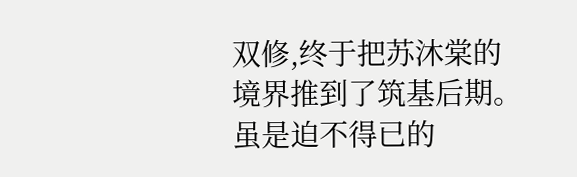双修,终于把苏沐棠的境界推到了筑基后期。
虽是迫不得已的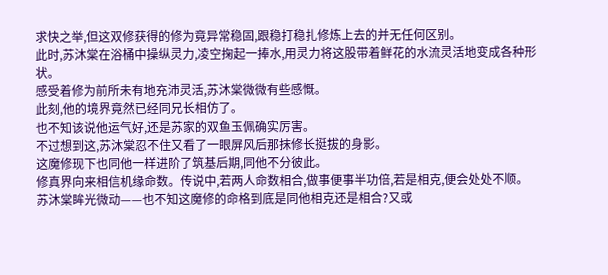求快之举,但这双修获得的修为竟异常稳固,跟稳打稳扎修炼上去的并无任何区别。
此时,苏沐棠在浴桶中操纵灵力,凌空掬起一捧水,用灵力将这股带着鲜花的水流灵活地变成各种形状。
感受着修为前所未有地充沛灵活,苏沐棠微微有些感慨。
此刻,他的境界竟然已经同兄长相仿了。
也不知该说他运气好,还是苏家的双鱼玉佩确实厉害。
不过想到这,苏沐棠忍不住又看了一眼屏风后那抹修长挺拔的身影。
这魔修现下也同他一样进阶了筑基后期,同他不分彼此。
修真界向来相信机缘命数。传说中,若两人命数相合,做事便事半功倍,若是相克,便会处处不顺。
苏沐棠眸光微动——也不知这魔修的命格到底是同他相克还是相合?又或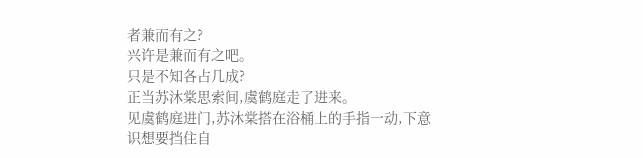者兼而有之?
兴许是兼而有之吧。
只是不知各占几成?
正当苏沐棠思索间,虞鹤庭走了进来。
见虞鹤庭进门,苏沐棠搭在浴桶上的手指一动,下意识想要挡住自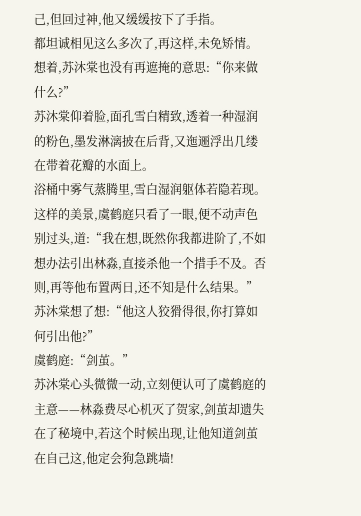己,但回过神,他又缓缓按下了手指。
都坦诚相见这么多次了,再这样,未免矫情。
想着,苏沐棠也没有再遮掩的意思:“你来做什么?”
苏沐棠仰着脸,面孔雪白精致,透着一种湿润的粉色,墨发淋漓披在后背,又迤逦浮出几缕在带着花瓣的水面上。
浴桶中雾气蒸腾里,雪白湿润躯体若隐若现。
这样的美景,虞鹤庭只看了一眼,便不动声色别过头,道:“我在想,既然你我都进阶了,不如想办法引出林淼,直接杀他一个措手不及。否则,再等他布置两日,还不知是什么结果。”
苏沐棠想了想:“他这人狡猾得很,你打算如何引出他?”
虞鹤庭:“剑茧。”
苏沐棠心头微微一动,立刻便认可了虞鹤庭的主意——林淼费尽心机灭了贺家,剑茧却遗失在了秘境中,若这个时候出现,让他知道剑茧在自己这,他定会狗急跳墙!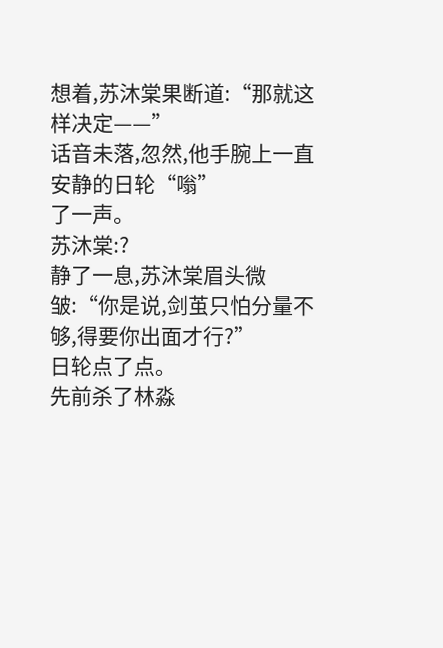想着,苏沐棠果断道:“那就这样决定——”
话音未落,忽然,他手腕上一直安静的日轮“嗡”
了一声。
苏沐棠:?
静了一息,苏沐棠眉头微皱:“你是说,剑茧只怕分量不够,得要你出面才行?”
日轮点了点。
先前杀了林淼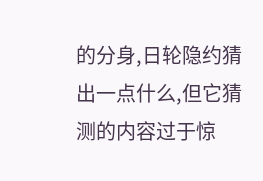的分身,日轮隐约猜出一点什么,但它猜测的内容过于惊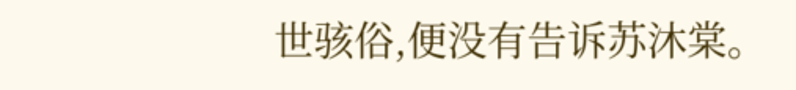世骇俗,便没有告诉苏沐棠。